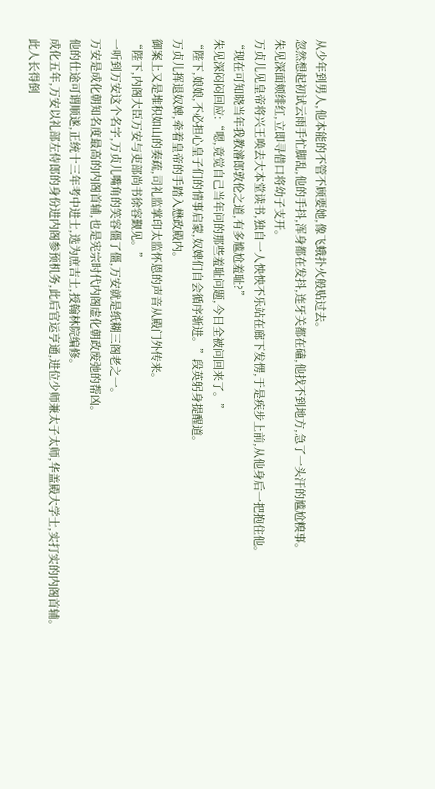从少年到男人,他本能的不管不顾要她,像飞蛾扑火般贴过去。
忽然想起初试云雨手忙脚乱,他的手抖,浑身都在发抖,连牙关都在磕,他找不到地方,急了一头汗的尴尬糗事。
朱见深面颊绯红,立即寻借口将幼子支开。
万贞儿见皇帝将兴王唤去大本堂读书,独自一人怏怏不乐站在廊下发愣,于是疾步上前,从他身后一把抱住他。
“现在可知晓当年我教濬郎敦伦之道,有多尴尬羞耻?”
朱见深闷闷回应:“嗯,竟觉自己当年问的那些羞耻问题,今日全被问回来了。”
“陛下,娘娘,不必担心皇子们的情事启蒙,奴婢们自会循序渐进。”段英躬身提醒道。
万贞儿挥退奴婢,牵着皇帝的手踏入懋政殿内。
御案上又是堆积如山的奏疏,司礼监掌印太监怀恩的声音从殿门外传来。
“陛下,内阁大臣万安与吏部尚书徐容觐见。”
一听到万安这个名字,万贞儿嘴角的笑容僵了僵,万安就是纸糊三阁老之一。
万安是成化朝知名度最高的内阁首辅,也是宪宗时代内阁虚化朝政废弛的帮凶。
他的仕途可谓顺遂,正统十三年考中进士,选为庶吉士,授翰林院编修。
成化五年,万安以礼部左侍郎的身份进内阁参预机务,此后官运亨通,进位少师兼太子太师,华盖殿大学士,实打实的内阁首辅。
此人长得倒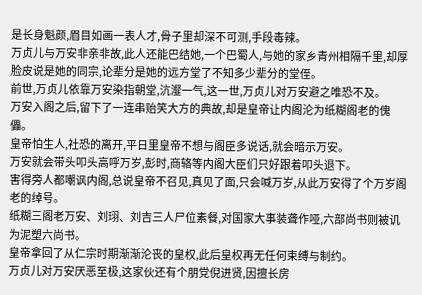是长身魁颜,眉目如画一表人才,骨子里却深不可测,手段毒辣。
万贞儿与万安非亲非故,此人还能巴结她,一个巴蜀人,与她的家乡青州相隔千里,却厚脸皮说是她的同宗,论辈分是她的远方堂了不知多少辈分的堂侄。
前世,万贞儿依靠万安染指朝堂,沆瀣一气,这一世,万贞儿对万安避之唯恐不及。
万安入阁之后,留下了一连串贻笑大方的典故,却是皇帝让内阁沦为纸糊阁老的傀儡。
皇帝怕生人,社恐的离开,平日里皇帝不想与阁臣多说话,就会暗示万安。
万安就会带头叩头高呼万岁,彭时,商辂等内阁大臣们只好跟着叩头退下。
害得旁人都嘲讽内阁,总说皇帝不召见,真见了面,只会喊万岁,从此万安得了个万岁阁老的绰号。
纸糊三阁老万安、刘珝、刘吉三人尸位素餐,对国家大事装聋作哑,六部尚书则被讥为泥塑六尚书。
皇帝拿回了从仁宗时期渐渐沦丧的皇权,此后皇权再无任何束缚与制约。
万贞儿对万安厌恶至极,这家伙还有个朋党倪进贤,因擅长房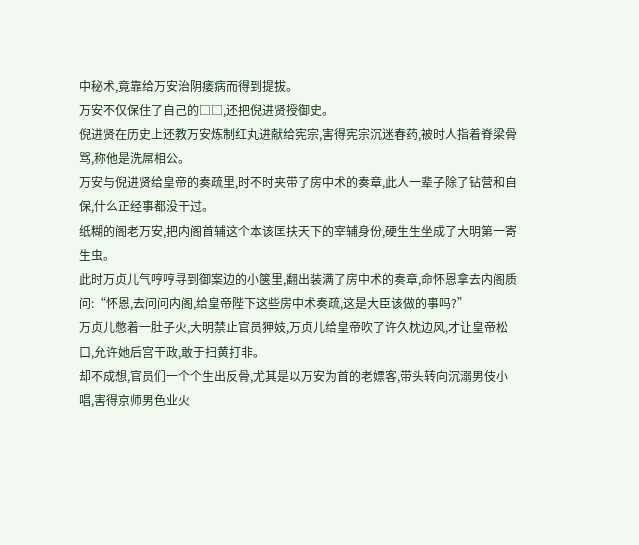中秘术,竟靠给万安治阴痿病而得到提拔。
万安不仅保住了自己的□□,还把倪进贤授御史。
倪进贤在历史上还教万安炼制红丸进献给宪宗,害得宪宗沉迷春药,被时人指着脊梁骨骂,称他是洗屌相公。
万安与倪进贤给皇帝的奏疏里,时不时夹带了房中术的奏章,此人一辈子除了钻营和自保,什么正经事都没干过。
纸糊的阁老万安,把内阁首辅这个本该匡扶天下的宰辅身份,硬生生坐成了大明第一寄生虫。
此时万贞儿气哼哼寻到御案边的小箧里,翻出装满了房中术的奏章,命怀恩拿去内阁质问:“怀恩,去问问内阁,给皇帝陛下这些房中术奏疏,这是大臣该做的事吗?”
万贞儿憋着一肚子火,大明禁止官员狎妓,万贞儿给皇帝吹了许久枕边风,才让皇帝松口,允许她后宫干政,敢于扫黄打非。
却不成想,官员们一个个生出反骨,尤其是以万安为首的老嫖客,带头转向沉溺男伎小唱,害得京师男色业火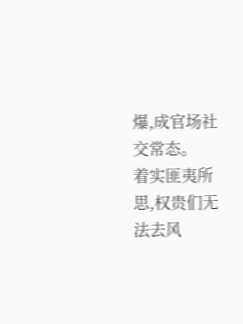爆,成官场社交常态。
着实匪夷所思,权贵们无法去风